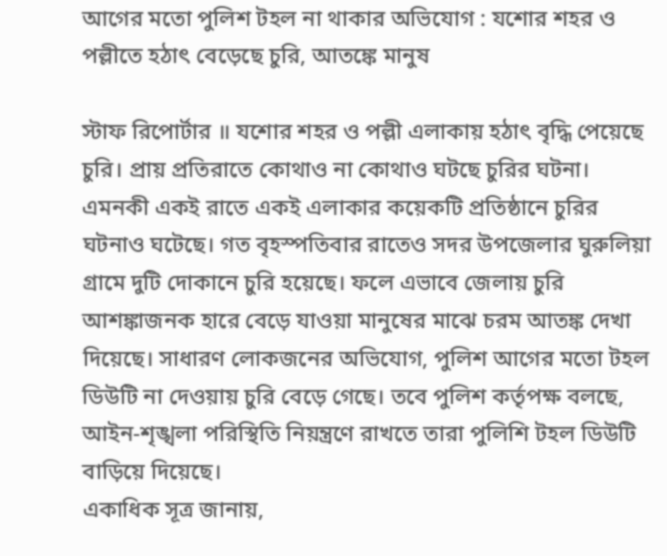আগের মতো পুলিশ টহল না থাকার অভিযোগ : যশোর শহর ও পল্লীতে হঠাৎ বেড়েছে চুরি, আতঙ্কে মানুষ

স্টাফ রিপোর্টার ॥ যশোর শহর ও পল্লী এলাকায় হঠাৎ বৃদ্ধি পেয়েছে চুরি। প্রায় প্রতিরাতে কোথাও না কোথাও ঘটছে চুরির ঘটনা। এমনকী একই রাতে একই এলাকার কয়েকটি প্রতিষ্ঠানে চুরির ঘটনাও ঘটেছে। গত বৃহস্পতিবার রাতেও সদর উপজেলার ঘুরুলিয়া গ্রামে দুটি দোকানে চুরি হয়েছে। ফলে এভাবে জেলায় চুরি আশঙ্কাজনক হারে বেড়ে যাওয়া মানুষের মাঝে চরম আতঙ্ক দেখা দিয়েছে। সাধারণ লোকজনের অভিযোগ, পুলিশ আগের মতো টহল ডিউটি না দেওয়ায় চুরি বেড়ে গেছে। তবে পুলিশ কর্তৃপক্ষ বলছে, আইন-শৃঙ্খলা পরিস্থিতি নিয়ন্ত্রণে রাখতে তারা পুলিশি টহল ডিউটি বাড়িয়ে দিয়েছে।
একাধিক সূত্র জানায়,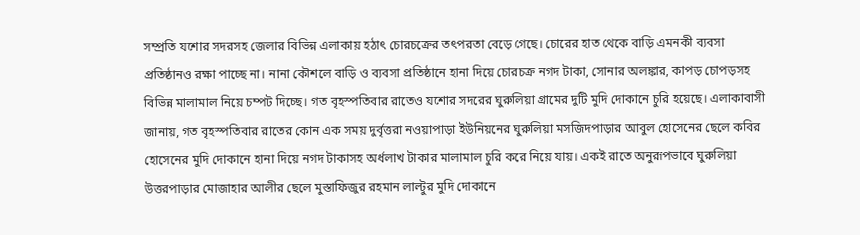সম্প্রতি যশোর সদরসহ জেলার বিভিন্ন এলাকায় হঠাৎ চোরচক্রের তৎপরতা বেড়ে গেছে। চোরের হাত থেকে বাড়ি এমনকী ব্যবসা প্রতিষ্ঠানও রক্ষা পাচ্ছে না। নানা কৌশলে বাড়ি ও ব্যবসা প্রতিষ্ঠানে হানা দিয়ে চোরচক্র নগদ টাকা, সোনার অলঙ্কার, কাপড় চোপড়সহ বিভিন্ন মালামাল নিয়ে চম্পট দিচ্ছে। গত বৃহস্পতিবার রাতেও যশোর সদরের ঘুরুলিয়া গ্রামের দুটি মুদি দোকানে চুরি হয়েছে। এলাকাবাসী জানায়, গত বৃহস্পতিবার রাতের কোন এক সময় দুর্বৃত্তরা নওয়াপাড়া ইউনিয়নের ঘুরুলিয়া মসজিদপাড়ার আবুল হোসেনের ছেলে কবির হোসেনের মুদি দোকানে হানা দিয়ে নগদ টাকাসহ অর্ধলাখ টাকার মালামাল চুরি করে নিয়ে যায়। একই রাতে অনুরূপভাবে ঘুরুলিয়া উত্তরপাড়ার মোজাহার আলীর ছেলে মুস্তাফিজুর রহমান লাল্টুর মুদি দোকানে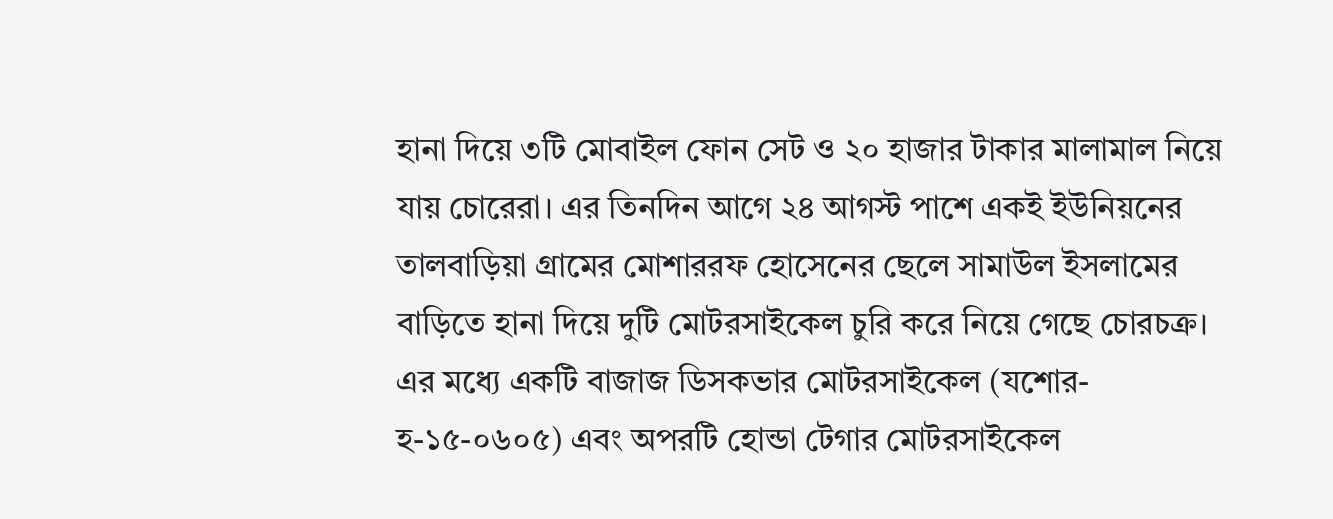হানা দিয়ে ৩টি মোবাইল ফোন সেট ও ২০ হাজার টাকার মালামাল নিয়ে যায় চোরেরা। এর তিনদিন আগে ২৪ আগস্ট পাশে একই ইউনিয়নের তালবাড়িয়া গ্রামের মোশাররফ হোসেনের ছেলে সামাউল ইসলামের বাড়িতে হানা দিয়ে দুটি মোটরসাইকেল চুরি করে নিয়ে গেছে চোরচক্র। এর মধ্যে একটি বাজাজ ডিসকভার মোটরসাইকেল (যশোর-হ-১৫-০৬০৫) এবং অপরটি হোন্ডা টেগার মোটরসাইকেল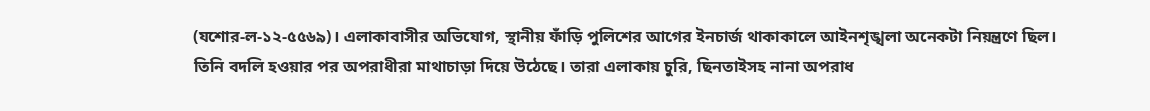(যশোর-ল-১২-৫৫৬৯)। এলাকাবাসীর অভিযোগ, স্থানীয় ফাঁড়ি পুলিশের আগের ইনচার্জ থাকাকালে আইনশৃঙ্খলা অনেকটা নিয়ন্ত্রণে ছিল। তিনি বদলি হওয়ার পর অপরাধীরা মাথাচাড়া দিয়ে উঠেছে। তারা এলাকায় চুরি, ছিনতাইসহ নানা অপরাধ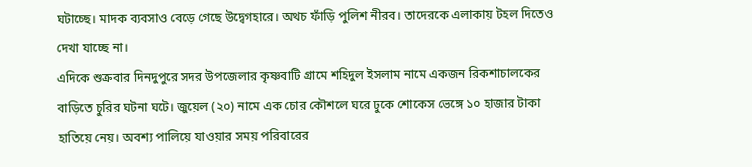ঘটাচ্ছে। মাদক ব্যবসাও বেড়ে গেছে উদ্বেগহারে। অথচ ফাঁড়ি পুলিশ নীরব। তাদেরকে এলাকায় টহল দিতেও দেখা যাচ্ছে না।
এদিকে শুক্রবার দিনদুপুরে সদর উপজেলার কৃষ্ণবাটি গ্রামে শহিদুল ইসলাম নামে একজন রিকশাচালকের বাড়িতে চুরির ঘটনা ঘটে। জুয়েল (২০) নামে এক চোর কৌশলে ঘরে ঢুকে শোকেস ভেঙ্গে ১০ হাজার টাকা হাতিয়ে নেয়। অবশ্য পালিয়ে যাওয়ার সময় পরিবারের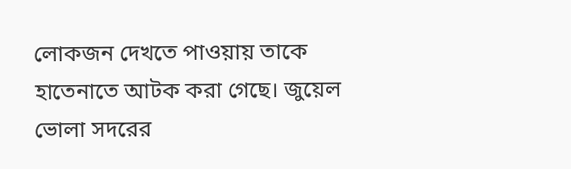লোকজন দেখতে পাওয়ায় তাকে হাতেনাতে আটক করা গেছে। জুয়েল ভোলা সদরের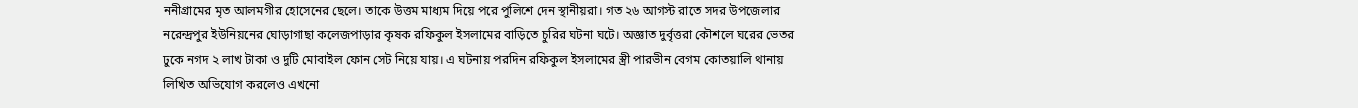ননীগ্রামের মৃত আলমগীর হোসেনের ছেলে। তাকে উত্তম মাধ্যম দিয়ে পরে পুলিশে দেন স্থানীয়রা। গত ২৬ আগস্ট রাতে সদর উপজেলার নরেন্দ্রপুর ইউনিয়নের ঘোড়াগাছা কলেজপাড়ার কৃষক রফিকুল ইসলামের বাড়িতে চুরির ঘটনা ঘটে। অজ্ঞাত দুর্বৃত্তরা কৌশলে ঘরের ভেতর ঢুকে নগদ ২ লাখ টাকা ও দুটি মোবাইল ফোন সেট নিয়ে যায়। এ ঘটনায় পরদিন রফিকুল ইসলামের স্ত্রী পারভীন বেগম কোতয়ালি থানায় লিখিত অভিযোগ করলেও এখনো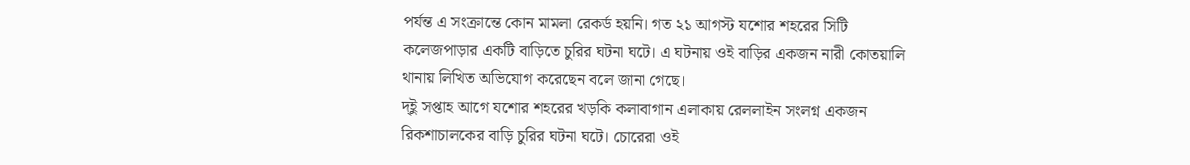পর্যন্ত এ সংক্রান্তে কোন মামলা রেকর্ড হয়নি। গত ২১ আগস্ট যশোর শহরের সিটি কলেজপাড়ার একটি বাড়িতে চুরির ঘটনা ঘটে। এ ঘটনায় ওই বাড়ির একজন নারী কোতয়ালি থানায় লিখিত অভিযোগ করেছেন বলে জানা গেছে।
দ্ইু সপ্তাহ আগে যশোর শহরের খড়কি কলাবাগান এলাকায় রেললাইন সংলগ্ন একজন রিকশাচালকের বাড়ি চুরির ঘটনা ঘটে। চোরেরা ওই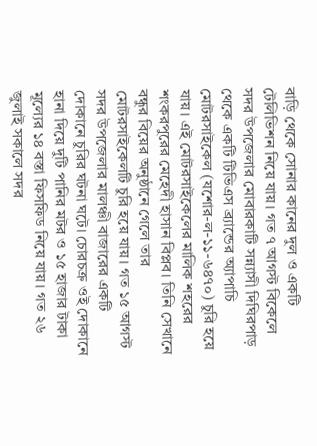বাড়ি থেকে সোনার কানের দুল ও একটি টেলিভিশন নিয়ে যায়। গত ৭ আগস্ট বিকেলে সদর উপজেলার মোবারকাটি সন্ন্যাসী দিঘিরপাড় থেকে একটি টিভিএস ব্র্যান্ডের অ্যাপাচি মোটরসাইকেল (যশোর-ল-১১-৬৪৭০) চুরি হয়ে যায়। এই মোটরসাইকেলের মালিক শহরের শংকরপুরের মেহেদী হাসান বিপ্লব। তিনি সেখানে বন্ধুর বিয়ের অনুষ্ঠানে গেলে তার মোটরসাইকেলটি চুরি হয়ে যায়। গত ১৫ আগস্ট সদর উপজেলার মালঞ্চী বাজারের একটি দোকানে চুরির ঘটনা ঘটে। চোরচক্র ওই দোকানে হানা দিয়ে দুটি পানির মটর ও ১৫ হাজার টাকা মূল্যের ১৪ বস্তা ফিসফিড নিয়ে যায়। গত ২৬ জুলাই সকালে সদর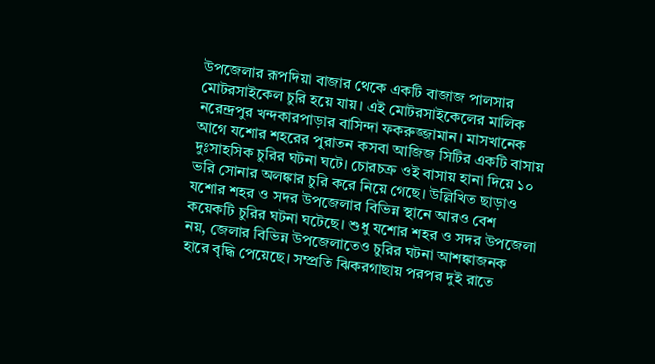উপজেলার রূপদিয়া বাজার থেকে একটি বাজাজ পালসার মোটরসাইকেল চুরি হয়ে যায়। এই মোটরসাইকেলের মালিক নরেন্দ্রপুর খন্দকারপাড়ার বাসিন্দা ফকরুজ্জামান। মাসখানেক আগে যশোর শহরের পুরাতন কসবা আজিজ সিটির একটি বাসায় দুঃসাহসিক চুরির ঘটনা ঘটে। চোরচক্র ওই বাসায় হানা দিয়ে ১০ ভরি সোনার অলঙ্কার চুরি করে নিয়ে গেছে। উল্লিখিত ছাড়াও যশোর শহর ও সদর উপজেলার বিভিন্ন স্থানে আরও বেশ কয়েকটি চুরির ঘটনা ঘটেছে। শুধু যশোর শহর ও সদর উপজেলা নয়, জেলার বিভিন্ন উপজেলাতেও চুরির ঘটনা আশঙ্কাজনক হারে বৃদ্ধি পেয়েছে। সম্প্রতি ঝিকরগাছায় পরপর দুই রাতে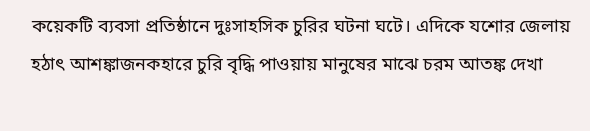কয়েকটি ব্যবসা প্রতিষ্ঠানে দুঃসাহসিক চুরির ঘটনা ঘটে। এদিকে যশোর জেলায় হঠাৎ আশঙ্কাজনকহারে চুরি বৃদ্ধি পাওয়ায় মানুষের মাঝে চরম আতঙ্ক দেখা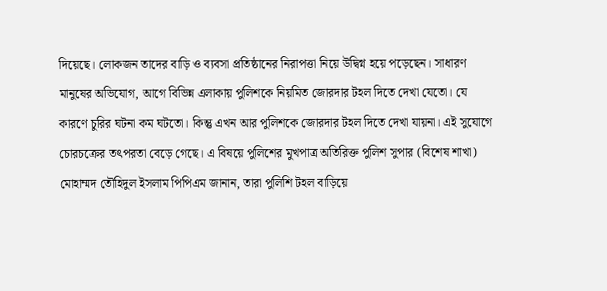দিয়েছে। লোকজন তাদের বাড়ি ও ব্যবসা প্রতিষ্ঠানের নিরাপত্তা নিয়ে উদ্বিগ্ন হয়ে পড়েছেন। সাধারণ মানুষের অভিযোগ, আগে বিভিন্ন এলাকায় পুলিশকে নিয়মিত জোরদার টহল দিতে দেখা যেতো। যে কারণে চুরির ঘটনা কম ঘটতো। কিন্তু এখন আর পুলিশকে জোরদার টহল দিতে দেখা যায়না। এই সুযোগে চোরচক্রের তৎপরতা বেড়ে গেছে। এ বিষয়ে পুলিশের মুখপাত্র অতিরিক্ত পুলিশ সুপার (বিশেষ শাখা) মোহাম্মদ তৌহিদুল ইসলাম পিপিএম জানান, তারা পুলিশি টহল বাড়িয়ে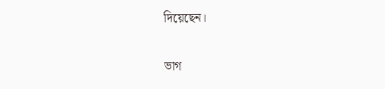দিয়েছেন।

ভাগ